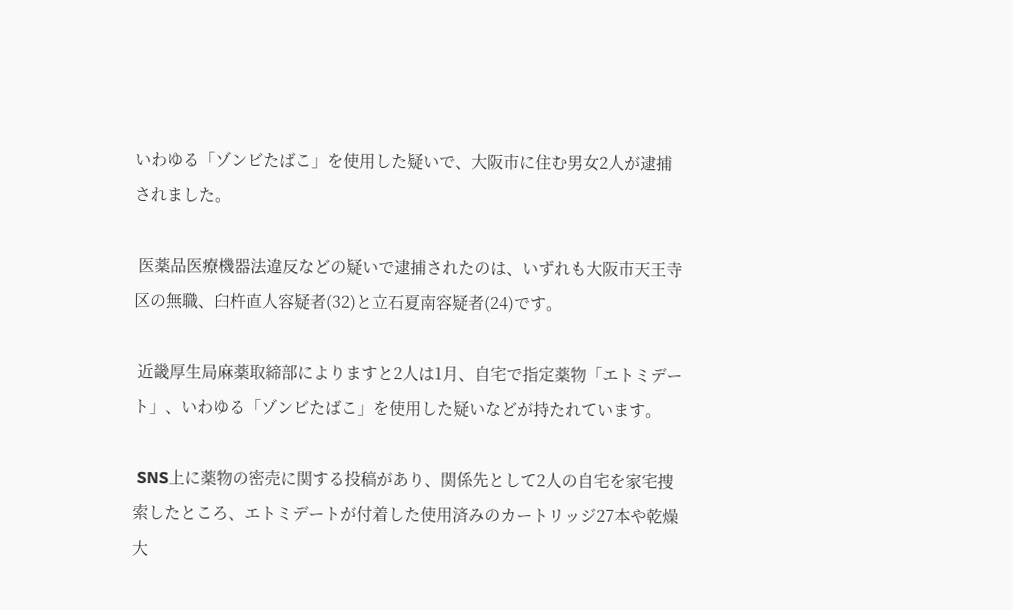いわゆる「ゾンビたばこ」を使用した疑いで、大阪市に住む男女2人が逮捕されました。

 医薬品医療機器法違反などの疑いで逮捕されたのは、いずれも大阪市天王寺区の無職、臼杵直人容疑者(32)と立石夏南容疑者(24)です。

 近畿厚生局麻薬取締部によりますと2人は1月、自宅で指定薬物「エトミデート」、いわゆる「ゾンビたばこ」を使用した疑いなどが持たれています。

 SNS上に薬物の密売に関する投稿があり、関係先として2人の自宅を家宅捜索したところ、エトミデートが付着した使用済みのカートリッジ27本や乾燥大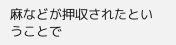麻などが押収されたということで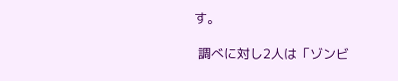す。

 調べに対し2人は「ゾンビ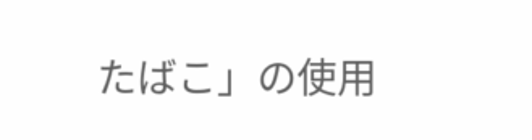たばこ」の使用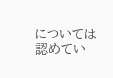については認めてい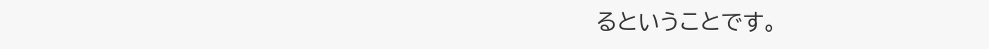るということです。